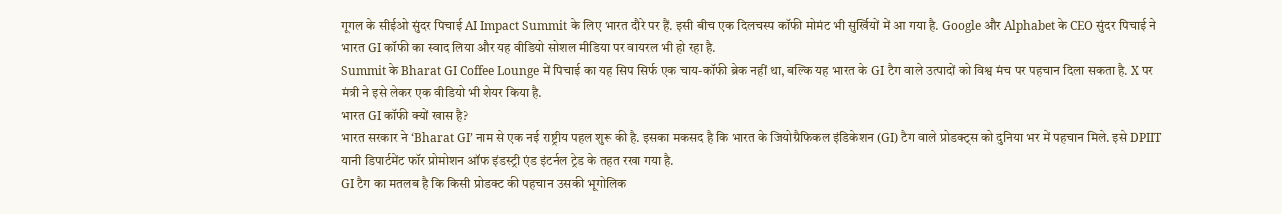गूगल के सीईओ सुंदर पिचाई AI Impact Summit के लिए भारत दौरे पर हैं. इसी बीच एक दिलचस्प कॉफी मोमंट भी सुर्खियों में आ गया है. Google और Alphabet के CEO सुंदर पिचाई ने भारत GI कॉफी का स्वाद लिया और यह वीडियो सोशल मीडिया पर वायरल भी हो रहा है.
Summit के Bharat GI Coffee Lounge में पिचाई का यह सिप सिर्फ एक चाय-कॉफी ब्रेक नहीं था, बल्कि यह भारत के GI टैग वाले उत्पादों को विश्व मंच पर पहचान दिला सकता है. X पर मंत्री ने इसे लेकर एक वीडियो भी शेयर किया है.
भारत GI कॉफी क्यों खास है?
भारत सरकार ने ‘Bharat GI’ नाम से एक नई राष्ट्रीय पहल शुरू की है. इसका मकसद है कि भारत के जियोग्रैफिकल इंडिकेशन (GI) टैग वाले प्रोडक्ट्स को दुनिया भर में पहचान मिले. इसे DPIIT यानी डिपार्टमेंट फॉर प्रोमोशन ऑफ इंडस्ट्री एंड इंटर्नल ट्रेड के तहत रखा गया है.
GI टैग का मतलब है कि किसी प्रोडक्ट की पहचान उसकी भूगोलिक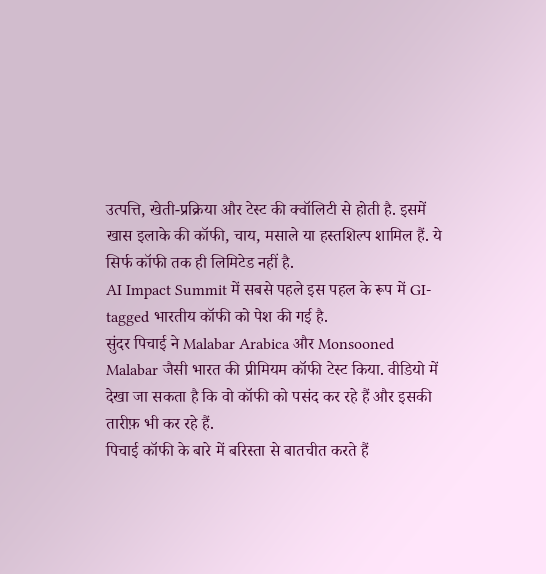उत्पत्ति, खेती-प्रक्रिया और टेस्ट की क्वॉलिटी से होती है. इसमें खास इलाके की कॉफी, चाय, मसाले या हस्तशिल्प शामिल हैं. ये सिर्फ कॉफी तक ही लिमिटेड नहीं है.
AI Impact Summit में सबसे पहले इस पहल के रूप में GI-tagged भारतीय कॉफी को पेश की गई है.
सुंदर पिचाई ने Malabar Arabica और Monsooned Malabar जैसी भारत की प्रीमियम कॉफी टेस्ट किया. वीडियो में देखा जा सकता है कि वो कॉफी को पसंद कर रहे हैं और इसकी तारीफ़ भी कर रहे हैं.
पिचाई कॉफी के बारे में बरिस्ता से बातचीत करते हैं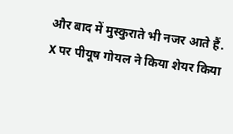और बाद में मुस्कुराते भी नजर आते हैं.
X पर पीयूष गोयल ने किया शेयर किया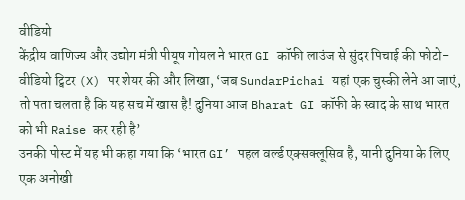वीडियो
केंद्रीय वाणिज्य और उद्योग मंत्री पीयूष गोयल ने भारत GI कॉफी लाउंज से सुंदर पिचाई की फोटो-वीडियो ट्विटर (X) पर शेयर की और लिखा, ‘जब SundarPichai यहां एक चुस्की लेने आ जाएं, तो पता चलता है कि यह सच में खास है! दुनिया आज Bharat GI कॉफी के स्वाद के साथ भारत को भी Raise कर रही है’
उनकी पोस्ट में यह भी कहा गया कि ‘भारत GI’ पहल वर्ल्ड एक्सक्लूसिव है, यानी दुनिया के लिए एक अनोखी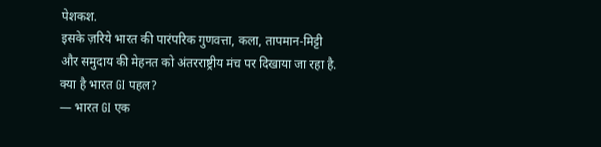पेशकश.
इसके ज़रिये भारत की पारंपरिक गुणवत्ता, कला, तापमान-मिट्टी और समुदाय की मेहनत को अंतरराष्ट्रीय मंच पर दिखाया जा रहा है.
क्या है भारत GI पहल?
— भारत GI एक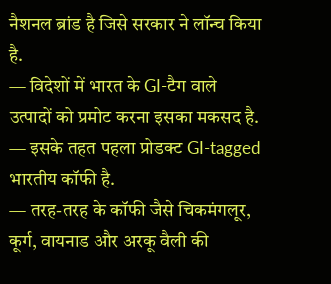नैशनल ब्रांड है जिसे सरकार ने लॉन्च किया है.
— विदेशों में भारत के GI-टैग वाले उत्पादों को प्रमोट करना इसका मकसद है.
— इसके तहत पहला प्रोडक्ट GI-tagged भारतीय कॉफी है.
— तरह-तरह के कॉफी जैसे चिकमंगलूर, कूर्ग, वायनाड और अरकू वैली की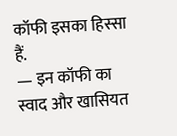कॉफी इसका हिस्सा हैं.
— इन कॉफी का स्वाद और खासियत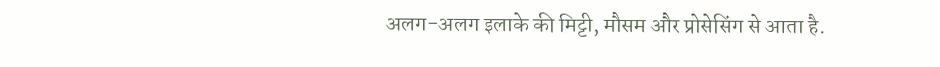अलग-अलग इलाके की मिट्टी, मौसम और प्रोसेसिंग से आता है.